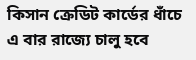কিসান ক্রেডিট কার্ডের ধাঁচে এ বার রাজ্যে চালু হবে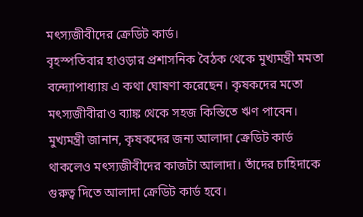মৎস্যজীবীদের ক্রেডিট কার্ড।
বৃহস্পতিবার হাওড়ার প্রশাসনিক বৈঠক থেকে মুখ্যমন্ত্রী মমতা বন্দ্যোপাধ্যায় এ কথা ঘোষণা করেছেন। কৃষকদের মতো মৎস্যজীবীরাও ব্যাঙ্ক থেকে সহজ কিস্তিতে ঋণ পাবেন। মুখ্যমন্ত্রী জানান, কৃষকদের জন্য আলাদা ক্রেডিট কার্ড থাকলেও মৎস্যজীবীদের কাজটা আলাদা। তাঁদের চাহিদাকে গুরুত্ব দিতে আলাদা ক্রেডিট কার্ড হবে।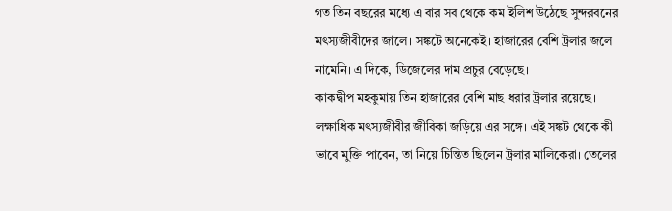গত তিন বছরের মধ্যে এ বার সব থেকে কম ইলিশ উঠেছে সুন্দরবনের মৎস্যজীবীদের জালে। সঙ্কটে অনেকেই। হাজারের বেশি ট্রলার জলে নামেনি। এ দিকে, ডিজেলের দাম প্রচুর বেড়েছে।
কাকদ্বীপ মহকুমায় তিন হাজারের বেশি মাছ ধরার ট্রলার রয়েছে। লক্ষাধিক মৎস্যজীবীর জীবিকা জড়িয়ে এর সঙ্গে। এই সঙ্কট থেকে কী ভাবে মুক্তি পাবেন, তা নিয়ে চিন্তিত ছিলেন ট্রলার মালিকেরা। তেলের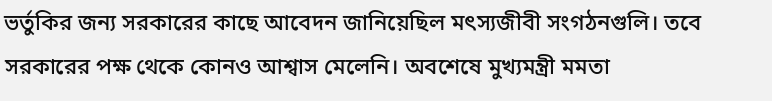ভর্তুকির জন্য সরকারের কাছে আবেদন জানিয়েছিল মৎস্যজীবী সংগঠনগুলি। তবে সরকারের পক্ষ থেকে কোনও আশ্বাস মেলেনি। অবশেষে মুখ্যমন্ত্রী মমতা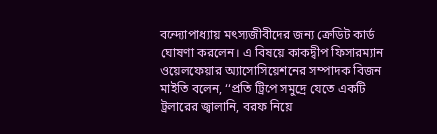বন্দ্যোপাধ্যায় মৎস্যজীবীদের জন্য ক্রেডিট কার্ড ঘোষণা করলেন। এ বিষয়ে কাকদ্বীপ ফিসারম্যান ওয়েলফেয়ার অ্যাসোসিয়েশনের সম্পাদক বিজন মাইতি বলেন, ‘‘প্রতি ট্রিপে সমুদ্রে যেতে একটি ট্রলারের জ্বালানি, বরফ নিয়ে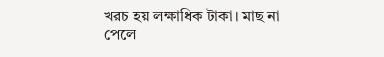খরচ হয় লক্ষাধিক টাকা। মাছ না পেলে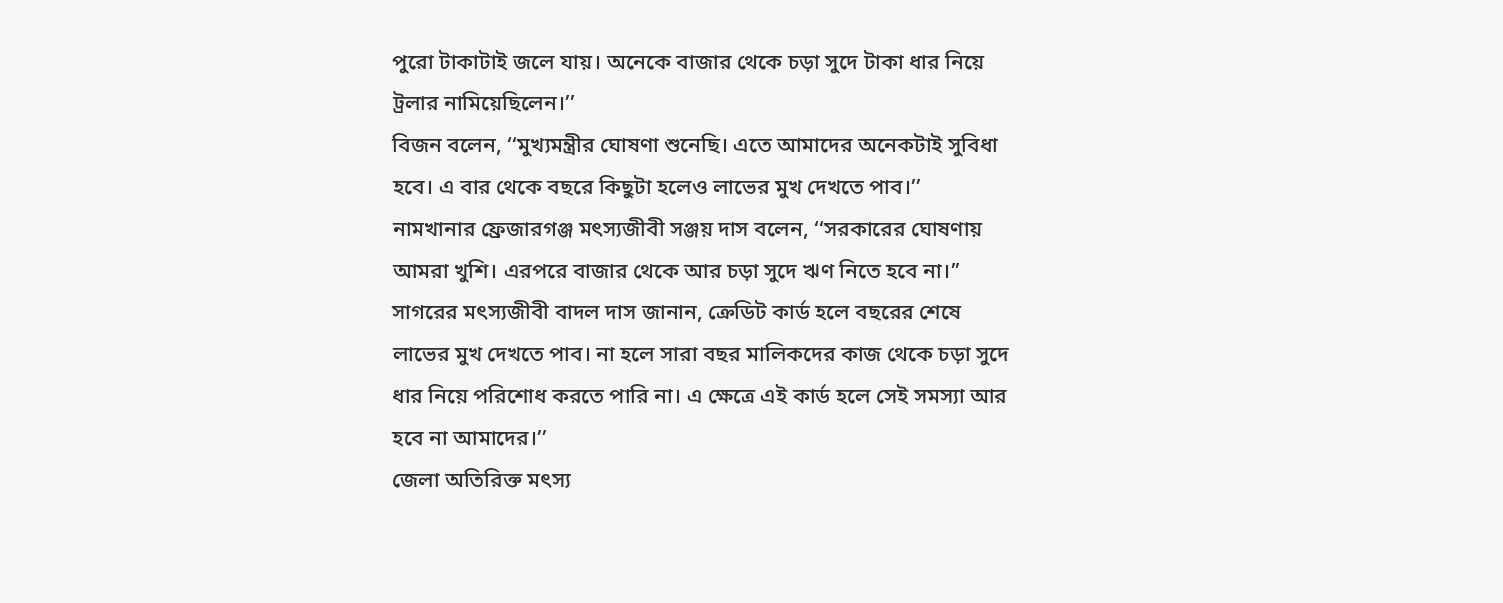পুরো টাকাটাই জলে যায়। অনেকে বাজার থেকে চড়া সুদে টাকা ধার নিয়ে ট্রলার নামিয়েছিলেন।’’
বিজন বলেন, ‘‘মুখ্যমন্ত্রীর ঘোষণা শুনেছি। এতে আমাদের অনেকটাই সুবিধা হবে। এ বার থেকে বছরে কিছুটা হলেও লাভের মুখ দেখতে পাব।’’
নামখানার ফ্রেজারগঞ্জ মৎস্যজীবী সঞ্জয় দাস বলেন, ‘‘সরকারের ঘোষণায় আমরা খুশি। এরপরে বাজার থেকে আর চড়া সুদে ঋণ নিতে হবে না।’’ সাগরের মৎস্যজীবী বাদল দাস জানান, ক্রেডিট কার্ড হলে বছরের শেষে লাভের মুখ দেখতে পাব। না হলে সারা বছর মালিকদের কাজ থেকে চড়া সুদে ধার নিয়ে পরিশোধ করতে পারি না। এ ক্ষেত্রে এই কার্ড হলে সেই সমস্যা আর হবে না আমাদের।’’
জেলা অতিরিক্ত মৎস্য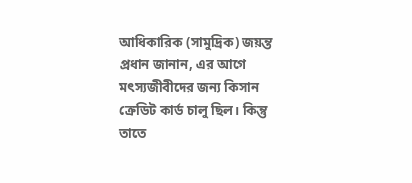আধিকারিক (সামুদ্রিক) জয়ন্ত প্রধান জানান, এর আগে মৎস্যজীবীদের জন্য কিসান ক্রেডিট কার্ড চালু ছিল। কিন্তু তাতে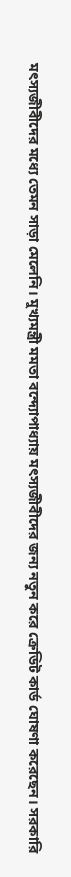মৎস্যজীবীদের মধ্যে তেমন সাড়া মেলেনি। মুখ্যমন্ত্রী মমতা বন্দ্যোপাধ্যায় মৎস্যজীবীদের জন্য নতুন করে ক্রেডিট কার্ড ঘোষণা করেছেন। সরকারি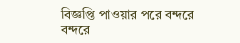বিজ্ঞপ্তি পাওয়ার পরে বন্দরে বন্দরে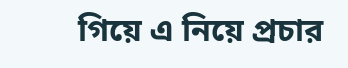গিয়ে এ নিয়ে প্রচার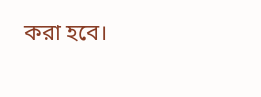করা হবে।